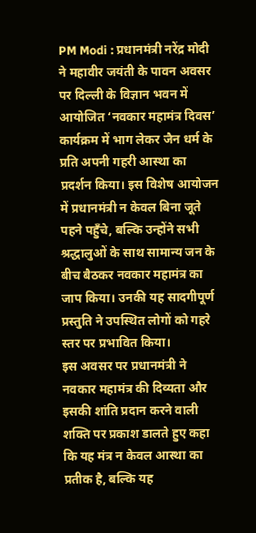PM Modi : प्रधानमंत्री नरेंद्र मोदी ने महावीर जयंती के पावन अवसर पर दिल्ली के विज्ञान भवन में आयोजित ‘नवकार महामंत्र दिवस’ कार्यक्रम में भाग लेकर जैन धर्म के प्रति अपनी गहरी आस्था का प्रदर्शन किया। इस विशेष आयोजन में प्रधानमंत्री न केवल बिना जूते पहने पहुँचे, बल्कि उन्होंने सभी श्रद्धालुओं के साथ सामान्य जन के बीच बैठकर नवकार महामंत्र का जाप किया। उनकी यह सादगीपूर्ण प्रस्तुति ने उपस्थित लोगों को गहरे स्तर पर प्रभावित किया।
इस अवसर पर प्रधानमंत्री ने नवकार महामंत्र की दिव्यता और इसकी शांति प्रदान करने वाली शक्ति पर प्रकाश डालते हुए कहा कि यह मंत्र न केवल आस्था का प्रतीक है, बल्कि यह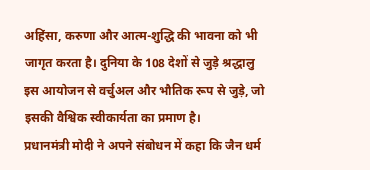अहिंसा, करुणा और आत्म-शुद्धि की भावना को भी जागृत करता है। दुनिया के 108 देशों से जुड़े श्रद्धालु इस आयोजन से वर्चुअल और भौतिक रूप से जुड़े, जो इसकी वैश्विक स्वीकार्यता का प्रमाण है।
प्रधानमंत्री मोदी ने अपने संबोधन में कहा कि जैन धर्म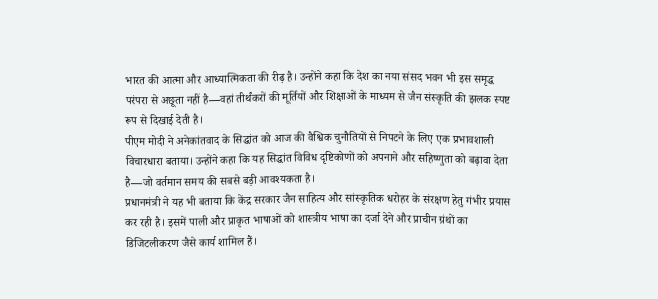भारत की आत्मा और आध्यात्मिकता की रीढ़ है। उन्होंने कहा कि देश का नया संसद भवन भी इस समृद्ध परंपरा से अछूता नहीं है—वहां तीर्थंकरों की मूर्तियों और शिक्षाओं के माध्यम से जैन संस्कृति की झलक स्पष्ट रूप से दिखाई देती है।
पीएम मोदी ने अनेकांतवाद के सिद्धांत को आज की वैश्विक चुनौतियों से निपटने के लिए एक प्रभावशाली विचारधारा बताया। उन्होंने कहा कि यह सिद्धांत विविध दृष्टिकोणों को अपनाने और सहिष्णुता को बढ़ावा देता है—जो वर्तमान समय की सबसे बड़ी आवश्यकता है।
प्रधानमंत्री ने यह भी बताया कि केंद्र सरकार जैन साहित्य और सांस्कृतिक धरोहर के संरक्षण हेतु गंभीर प्रयास कर रही है। इसमें पाली और प्राकृत भाषाओं को शास्त्रीय भाषा का दर्जा देने और प्राचीन ग्रंथों का डिजिटलीकरण जैसे कार्य शामिल हैं।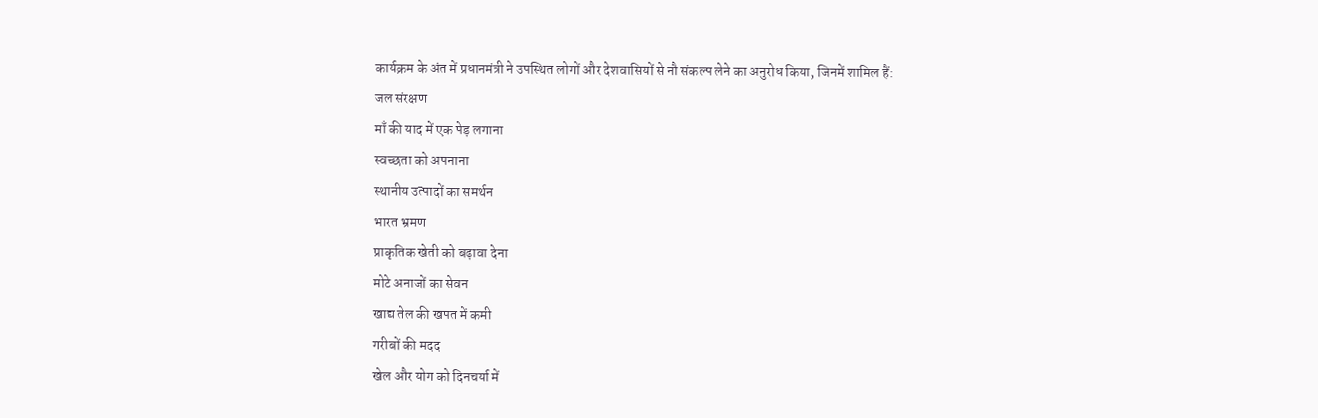कार्यक्रम के अंत में प्रधानमंत्री ने उपस्थित लोगों और देशवासियों से नौ संकल्प लेने का अनुरोध किया, जिनमें शामिल हैं:
जल संरक्षण
माँ की याद में एक पेड़ लगाना
स्वच्छता को अपनाना
स्थानीय उत्पादों का समर्थन
भारत भ्रमण
प्राकृतिक खेती को बढ़ावा देना
मोटे अनाजों का सेवन
खाद्य तेल की खपत में कमी
गरीबों की मदद
खेल और योग को दिनचर्या में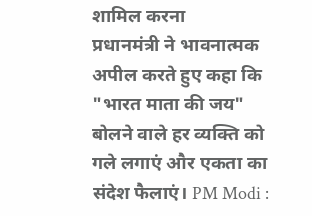शामिल करना
प्रधानमंत्री ने भावनात्मक अपील करते हुए कहा कि "भारत माता की जय" बोलने वाले हर व्यक्ति को गले लगाएं और एकता का संदेश फैलाएं। PM Modi :